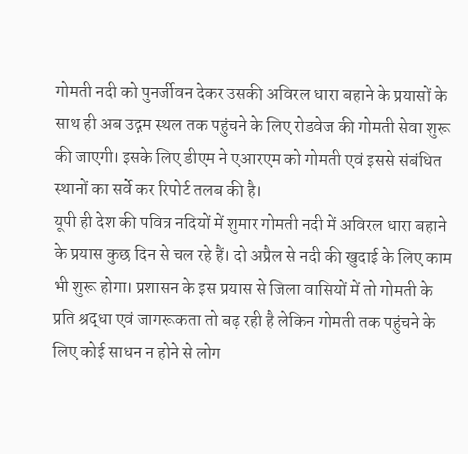गोमती नदी को पुनर्जीवन देकर उसकी अविरल धारा बहाने के प्रयासों के साथ ही अब उद्गम स्थल तक पहुंचने के लिए रोडवेज की गोमती सेवा शुरू की जाएगी। इसके लिए डीएम ने एआरएम को गोमती एवं इससे संबंधित स्थानों का सर्वे कर रिपोर्ट तलब की है।
यूपी ही देश की पवित्र नदियों में शुमार गोमती नदी में अविरल धारा बहाने के प्रयास कुछ दिन से चल रहे हैं। दो अप्रैल से नदी की खुदाई के लिए काम भी शुरू होगा। प्रशासन के इस प्रयास से जिला वासियों में तो गोमती के प्रति श्रद्धा एवं जागरूकता तो बढ़ रही है लेकिन गोमती तक पहुंचने के लिए कोई साधन न होने से लोग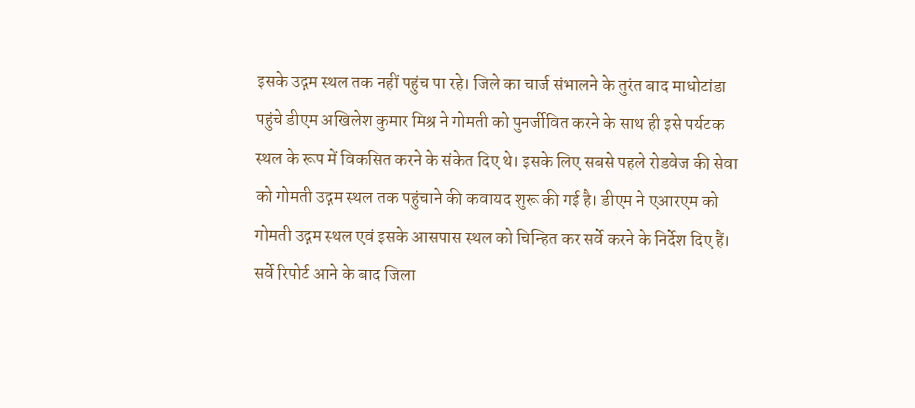इसके उद्गम स्थल तक नहीं पहुंच पा रहे। जिले का चार्ज संभालने के तुरंत बाद माधोटांडा पहुंचे डीएम अखिलेश कुमार मिश्र ने गोमती को पुनर्जीवित करने के साथ ही इसे पर्यटक स्थल के रूप में विकसित करने के संकेत दिए थे। इसके लिए सबसे पहले रोडवेज की सेवा को गोमती उद्गम स्थल तक पहुंचाने की कवायद शुरू की गई है। डीएम ने एआरएम को गोमती उद्गम स्थल एवं इसके आसपास स्थल को चिन्हित कर सर्वे करने के निर्देश दिए हैं। सर्वे रिपोर्ट आने के बाद जिला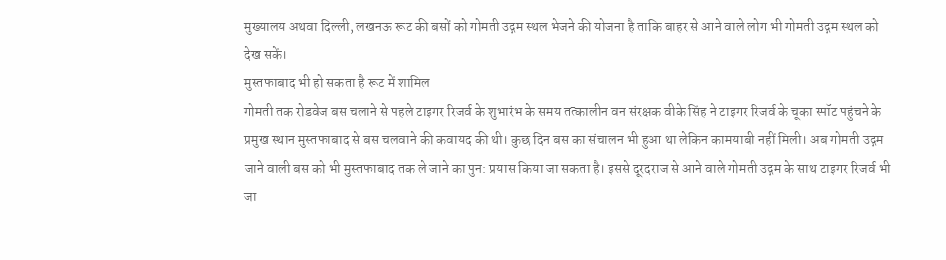मुख्यालय अथवा दिल्ली, लखनऊ रूट की बसों को गोमती उद्गम स्थल भेजने की योजना है ताकि बाहर से आने वाले लोग भी गोमती उद्गम स्थल को देख सकें।
मुस्तफाबाद भी हो सकता है रूट में शामिल
गोमती तक रोडवेज बस चलाने से पहले टाइगर रिजर्व के शुभारंभ के समय तत्कालीन वन संरक्षक वीके सिंह ने टाइगर रिजर्व के चूका स्पॉट पहुंचने के प्रमुख स्थान मुस्तफाबाद से बस चलवाने की कवायद की थी। कुछ दिन बस का संचालन भी हुआ था लेकिन कामयाबी नहीं मिली। अब गोमती उद्गम जाने वाली बस को भी मुस्तफाबाद तक ले जाने का पुन: प्रयास किया जा सकता है। इससे दूरदराज से आने वाले गोमती उद्गम के साथ टाइगर रिजर्व भी जा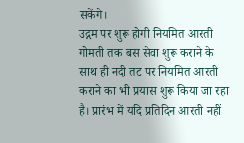सकेंगे।
उद्गम पर शुरू होगी नियमित आरती
गोमती तक बस सेवा शुरू कराने के साथ ही नदी तट पर नियमित आरती कराने का भी प्रयास शुरू किया जा रहा है। प्रारंभ में यदि प्रतिदिन आरती नहीं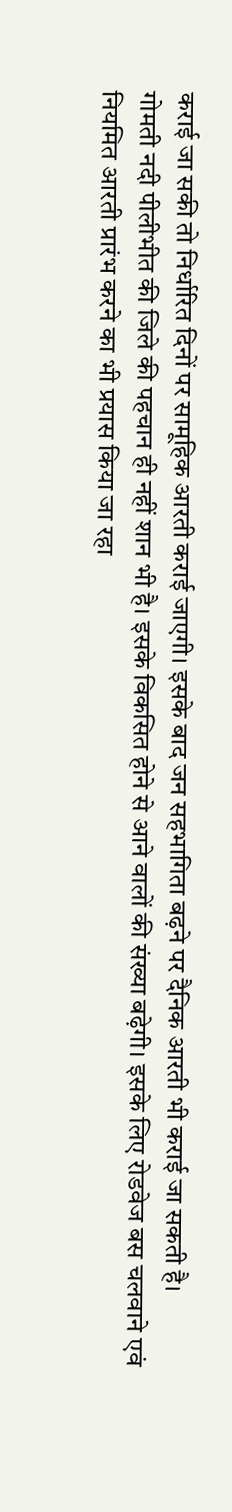कराई जा सकी तो निर्धारित दिनों पर सामूहिक आरती कराई जाएगी। इसके बाद जन सहभागिता बढ़ने पर दैनिक आरती भी कराई जा सकती है।
गोमती नदी पीलीभीत की जिले की पहचान ही नहीं शान भी है। इसके विकसित होने से आने वालों की संख्या बढ़ेगी। इसके लिए रोडवेज बस चलवाने एवं नियमित आरती प्रारंभ करने का भी प्रयास किया जा रहा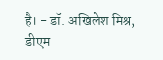है। - डॉ. अखिलेश मिश्र, डीएम